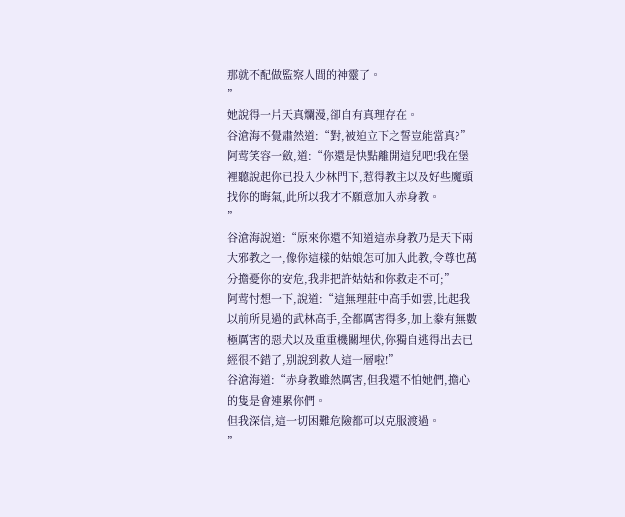那就不配做監察人間的神靈了。
”
她說得一片天真爛漫,卻自有真理存在。
谷滄海不覺肅然道:“對,被迫立下之誓豈能當真?”
阿莺笑容一斂,道:“你還是快點離開這兒吧!我在堡裡聽說起你已投入少林門下,惹得教主以及好些魔頭找你的晦氣,此所以我才不願意加入赤身教。
”
谷滄海說道:“原來你還不知道這赤身教乃是天下兩大邪教之一,像你這樣的姑娘怎可加入此教,令尊也萬分擔憂你的安危,我非把許姑姑和你救走不可;”
阿莺忖想一下,說道:“這無理莊中高手如雲,比起我以前所見過的武林高手,全都厲害得多,加上豢有無數極厲害的惡犬以及重重機關埋伏,你獨自逃得出去已經很不錯了,别說到救人這一層啦!”
谷滄海道:“赤身教雖然厲害,但我還不怕她們,擔心的隻是會連累你們。
但我深信,這一切困難危險都可以克服渡過。
”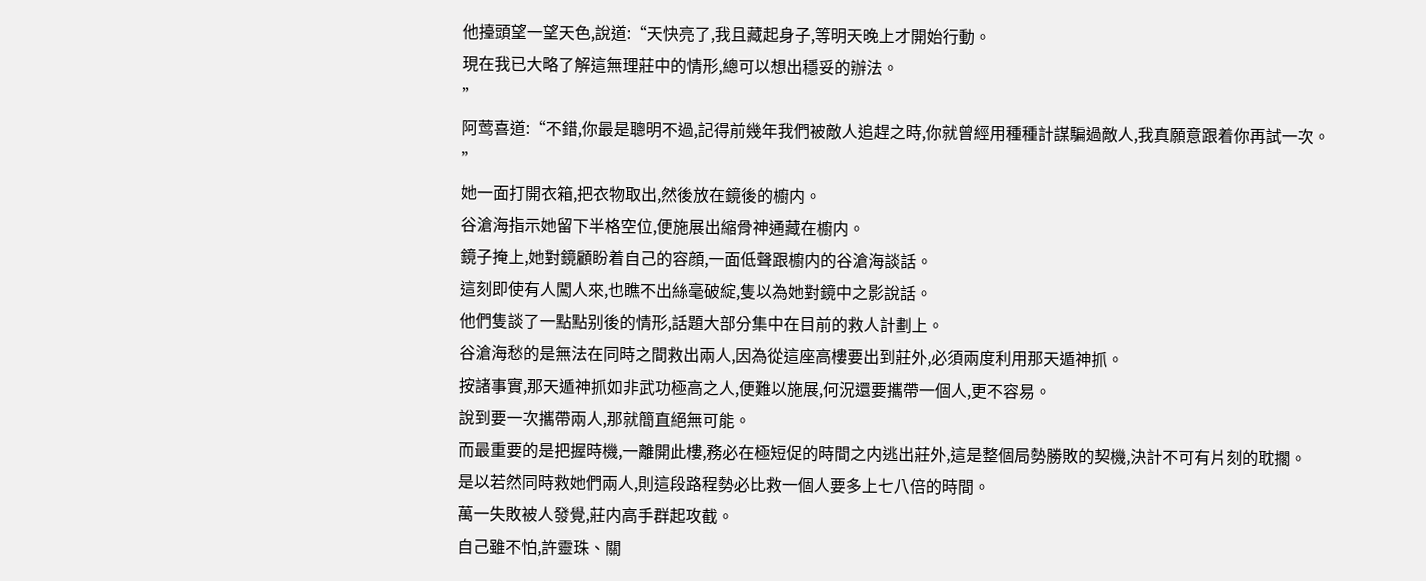他擡頭望一望天色,說道:“天快亮了,我且藏起身子,等明天晚上才開始行動。
現在我已大略了解這無理莊中的情形,總可以想出穩妥的辦法。
”
阿莺喜道:“不錯,你最是聰明不過,記得前幾年我們被敵人追趕之時,你就曾經用種種計謀騙過敵人,我真願意跟着你再試一次。
”
她一面打開衣箱,把衣物取出,然後放在鏡後的櫥内。
谷滄海指示她留下半格空位,便施展出縮骨神通藏在櫥内。
鏡子掩上,她對鏡顧盼着自己的容顔,一面低聲跟櫥内的谷滄海談話。
這刻即使有人闖人來,也瞧不出絲毫破綻,隻以為她對鏡中之影說話。
他們隻談了一點點别後的情形,話題大部分集中在目前的救人計劃上。
谷滄海愁的是無法在同時之間救出兩人,因為從這座高樓要出到莊外,必須兩度利用那天遁神抓。
按諸事實,那天遁神抓如非武功極高之人,便難以施展,何況還要攜帶一個人,更不容易。
說到要一次攜帶兩人,那就簡直絕無可能。
而最重要的是把握時機,一離開此樓,務必在極短促的時間之内逃出莊外,這是整個局勢勝敗的契機,決計不可有片刻的耽擱。
是以若然同時救她們兩人,則這段路程勢必比救一個人要多上七八倍的時間。
萬一失敗被人發覺,莊内高手群起攻截。
自己雖不怕,許靈珠、關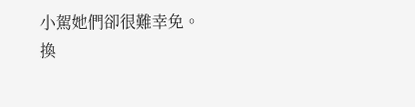小駕她們卻很難幸免。
換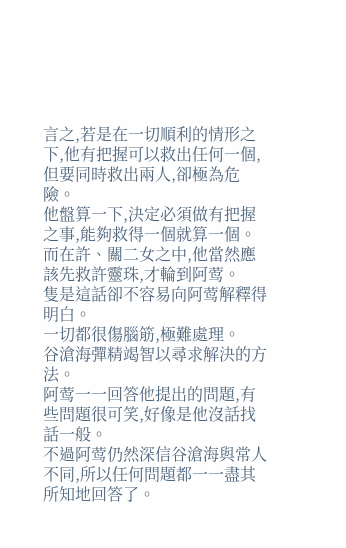言之,若是在一切順利的情形之下,他有把握可以救出任何一個,但要同時救出兩人,卻極為危險。
他盤算一下,決定必須做有把握之事,能夠救得一個就算一個。
而在許、關二女之中,他當然應該先救許靈珠,才輪到阿莺。
隻是這話卻不容易向阿莺解釋得明白。
一切都很傷腦筋,極難處理。
谷滄海彈精竭智以尋求解決的方法。
阿莺一一回答他提出的問題,有些問題很可笑,好像是他沒話找話一般。
不過阿莺仍然深信谷滄海與常人不同,所以任何問題都一一盡其所知地回答了。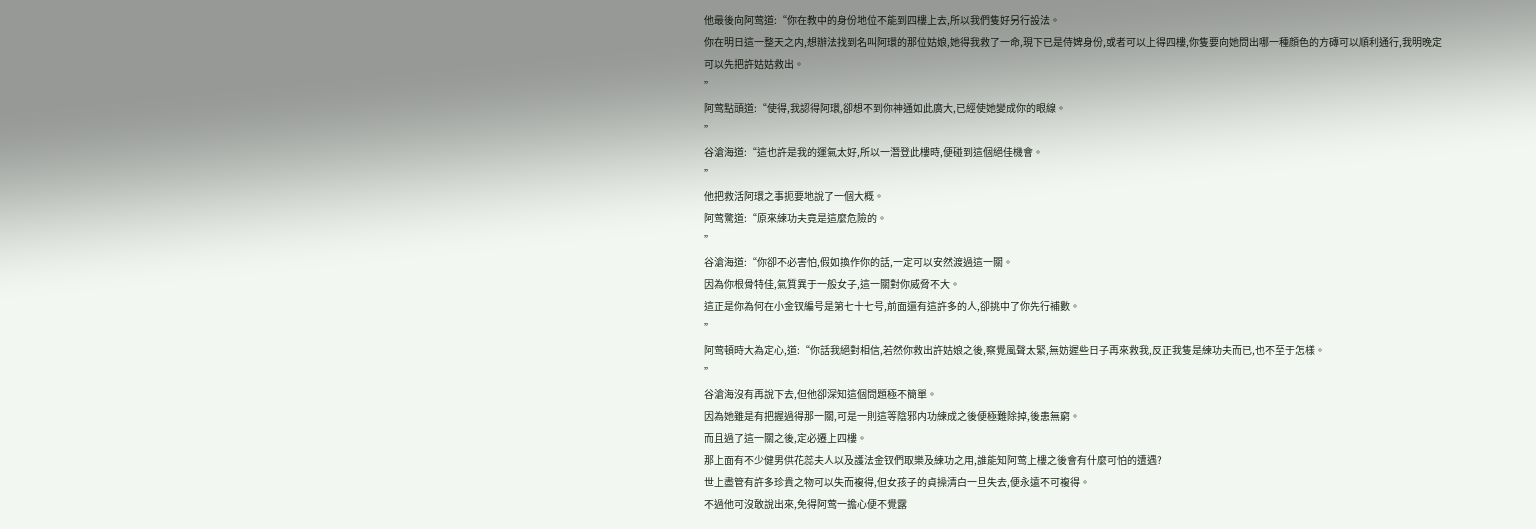他最後向阿莺道:“你在教中的身份地位不能到四樓上去,所以我們隻好另行設法。
你在明日這一整天之内,想辦法找到名叫阿環的那位姑娘,她得我救了一命,現下已是侍婢身份,或者可以上得四樓,你隻要向她問出哪一種顔色的方磚可以順利通行,我明晚定可以先把許姑姑救出。
”
阿莺點頭道:“使得,我認得阿環,卻想不到你神通如此廣大,已經使她變成你的眼線。
”
谷滄海道:“這也許是我的運氣太好,所以一潛登此樓時,便碰到這個絕佳機會。
”
他把救活阿環之事扼要地說了一個大概。
阿莺驚道:“原來練功夫竟是這麼危險的。
”
谷滄海道:“你卻不必害怕,假如換作你的話,一定可以安然渡過這一關。
因為你根骨特佳,氣質異于一般女子,這一關對你威脅不大。
這正是你為何在小金钗編号是第七十七号,前面還有這許多的人,卻挑中了你先行補數。
”
阿莺頓時大為定心,道:“你話我絕對相信,若然你救出許姑娘之後,察覺風聲太緊,無妨遲些日子再來救我,反正我隻是練功夫而已,也不至于怎樣。
”
谷滄海沒有再說下去,但他卻深知這個問題極不簡單。
因為她雖是有把握過得那一關,可是一則這等陰邪内功練成之後便極難除掉,後患無窮。
而且過了這一關之後,定必遷上四樓。
那上面有不少健男供花蕊夫人以及護法金钗們取樂及練功之用,誰能知阿莺上樓之後會有什麼可怕的遭遇?
世上盡管有許多珍貴之物可以失而複得,但女孩子的貞操清白一旦失去,便永遠不可複得。
不過他可沒敢說出來,免得阿莺一擔心便不覺露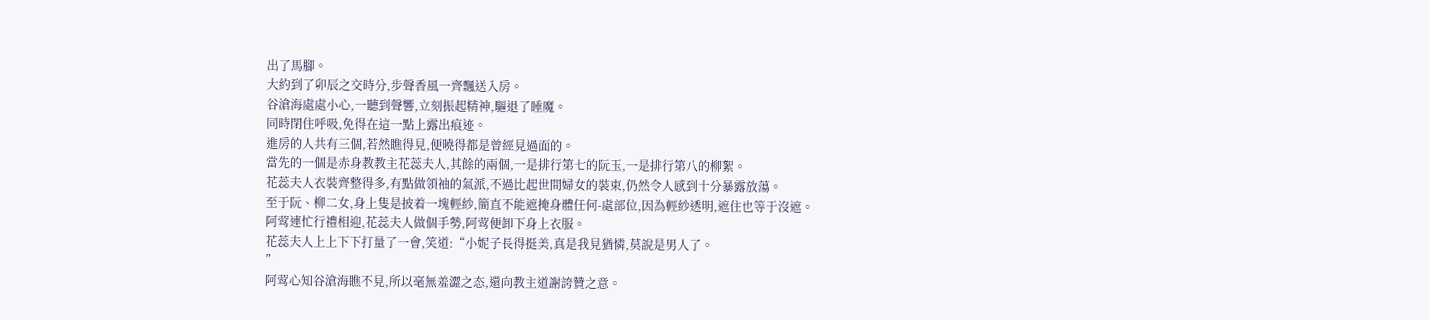出了馬腳。
大約到了卯辰之交時分,步聲香風一齊飄送入房。
谷滄海處處小心,一聽到聲響,立刻振起精神,驅退了睡魔。
同時閉住呼吸,免得在這一點上露出痕迹。
進房的人共有三個,若然瞧得見,便曉得都是曾經見過面的。
當先的一個是赤身教教主花蕊夫人,其餘的兩個,一是排行第七的阮玉,一是排行第八的柳絮。
花蕊夫人衣裝齊整得多,有點做領袖的氣派,不過比起世間婦女的裝束,仍然令人感到十分暴露放蕩。
至于阮、柳二女,身上隻是披着一塊輕紗,簡直不能遮掩身體任何-處部位,因為輕紗透明,遮住也等于沒遮。
阿莺連忙行禮相迎,花蕊夫人做個手勢,阿莺便卸下身上衣服。
花蕊夫人上上下下打量了一會,笑道:“小妮子長得挺美,真是我見猶憐,莫說是男人了。
”
阿莺心知谷滄海瞧不見,所以毫無羞澀之态,還向教主道謝誇贊之意。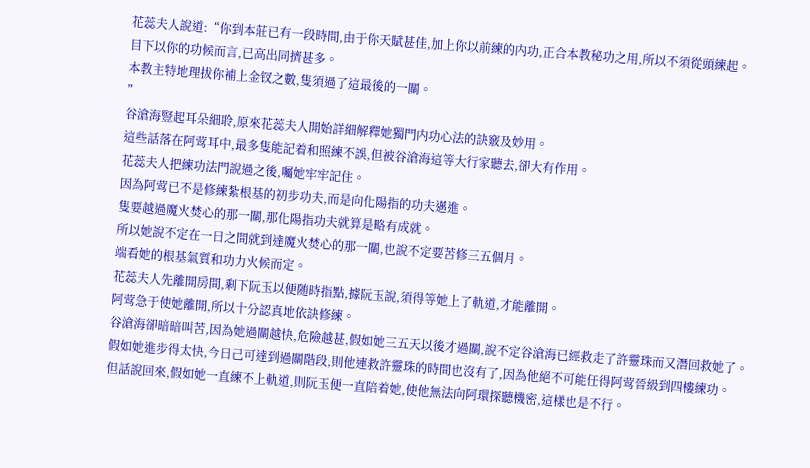花蕊夫人說道:“你到本莊已有一段時間,由于你天賦甚佳,加上你以前練的内功,正合本教秘功之用,所以不須從頭練起。
目下以你的功候而言,已高出同擠甚多。
本教主特地理拔你補上金钗之數,隻須過了這最後的一關。
”
谷滄海豎起耳朵細聆,原來花蕊夫人開始詳細解釋她獨門内功心法的訣竅及妙用。
這些話落在阿莺耳中,最多隻能記着和照練不誤,但被谷滄海這等大行家聽去,卻大有作用。
花蕊夫人把練功法門說過之後,囑她牢牢記住。
因為阿莺已不是修練紮根基的初步功夫,而是向化陽指的功夫邁進。
隻要越過魔火焚心的那一關,那化陽指功夫就算是略有成就。
所以她說不定在一日之間就到達魔火焚心的那一關,也說不定要苦修三五個月。
端看她的根基氣質和功力火候而定。
花蕊夫人先離開房間,剩下阮玉以便随時指點,據阮玉說,須得等她上了軌道,才能離開。
阿莺急于使她離開,所以十分認真地依訣修練。
谷滄海卻暗暗叫苦,因為她過關越快,危險越甚,假如她三五天以後才過關,說不定谷滄海已經救走了許靈珠而又潛回救她了。
假如她進步得太快,今日己可達到過關階段,則他連救許靈珠的時間也沒有了,因為他絕不可能任得阿莺晉級到四樓練功。
但話說回來,假如她一直練不上軌道,則阮玉便一直陪着她,使他無法向阿環探聽機密,這樣也是不行。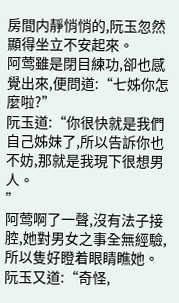房間内靜悄悄的,阮玉忽然顯得坐立不安起來。
阿莺雖是閉目練功,卻也感覺出來,便問道:“七姊你怎麼啦?”
阮玉道:“你很快就是我們自己姊妹了,所以告訴你也不妨,那就是我現下很想男人。
”
阿莺啊了一聲,沒有法子接腔,她對男女之事全無經驗,所以隻好瞪着眼睛瞧她。
阮玉又道:“奇怪,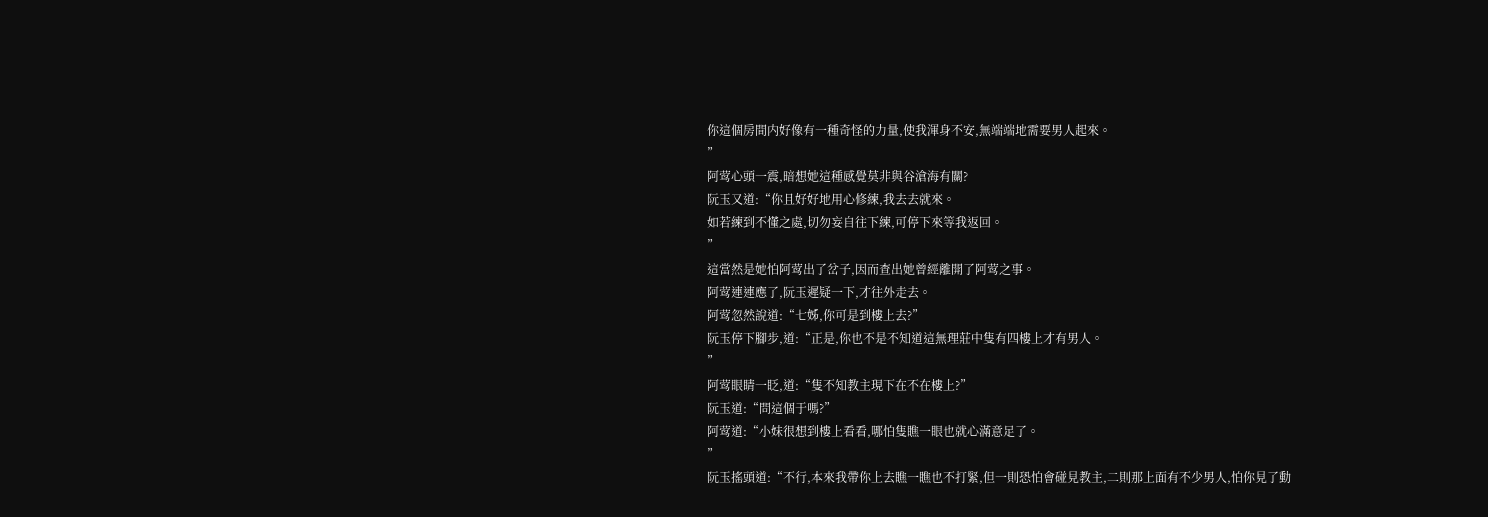你這個房間内好像有一種奇怪的力量,使我渾身不安,無端端地需要男人起來。
”
阿莺心頭一震,暗想她這種感覺莫非與谷滄海有關?
阮玉又道:“你且好好地用心修練,我去去就來。
如若練到不懂之處,切勿妄自往下練,可停下來等我返回。
”
這當然是她怕阿莺出了岔子,因而查出她曾經離開了阿莺之事。
阿莺連連應了,阮玉遲疑一下,才往外走去。
阿莺忽然說道:“七姊,你可是到樓上去?”
阮玉停下腳步,道:“正是,你也不是不知道這無理莊中隻有四樓上才有男人。
”
阿莺眼睛一眨,道:“隻不知教主現下在不在樓上?”
阮玉道:“問這個于嗎?”
阿莺道:“小妹很想到樓上看看,哪怕隻瞧一眼也就心滿意足了。
”
阮玉搖頭道:“不行,本來我帶你上去瞧一瞧也不打緊,但一則恐怕會碰見教主,二則那上面有不少男人,怕你見了動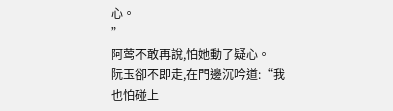心。
”
阿莺不敢再說,怕她動了疑心。
阮玉卻不即走,在門邊沉吟道:“我也怕碰上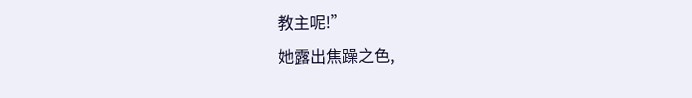教主呢!”
她露出焦躁之色,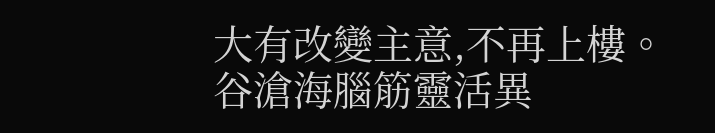大有改變主意,不再上樓。
谷滄海腦筋靈活異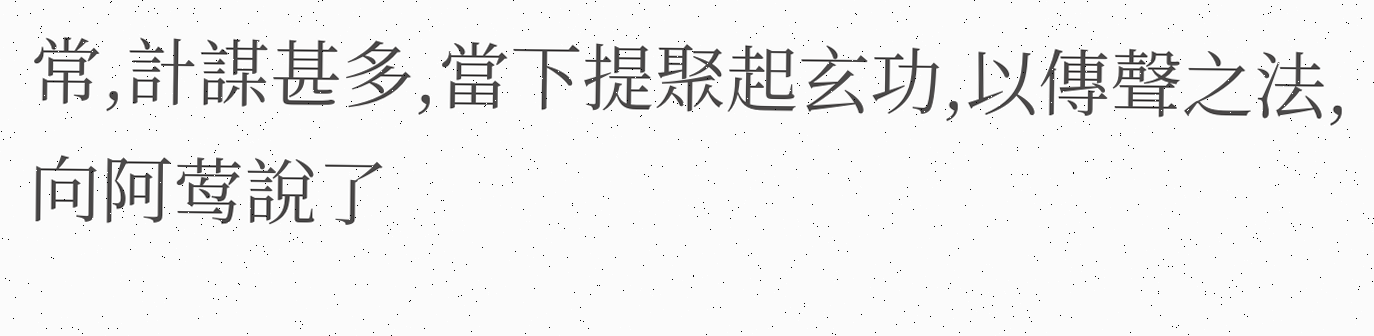常,計謀甚多,當下提聚起玄功,以傳聲之法,向阿莺說了